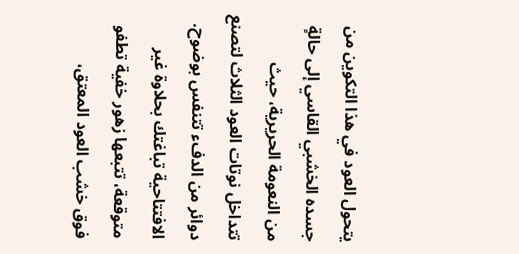يتحول العود في هذا التكوين من جسده الخشبي القاسي إلى حالةٍ من النعومة الحريرية، حيث تتداخل نوتات العود الثلاث لتصنع دوائر من الدفء تتنفس بوضوح. الافتتاحية تباغتك بحلاوة غير متوقعة، تتبعها زهور خفية تطفو فوق خشب العود المعتق،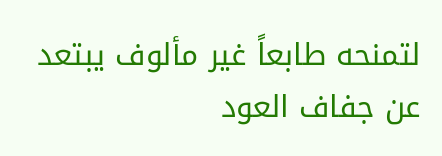لتمنحه طابعاً غير مألوف يبتعد عن جفاف العود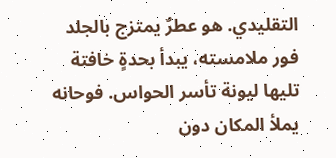التقليدي. هو عطرٌ يمتزج بالجلد فور ملامسته، يبدأ بحدةٍ خافتة تليها ليونة تأسر الحواس. فوحانه يملأ المكان دون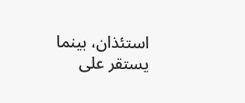استئذان، بينما يستقر على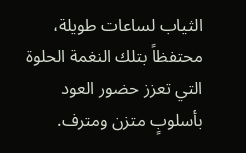الثياب لساعات طويلة، محتفظاً بتلك النغمة الحلوة التي تعزز حضور العود بأسلوبٍ متزن ومترف.